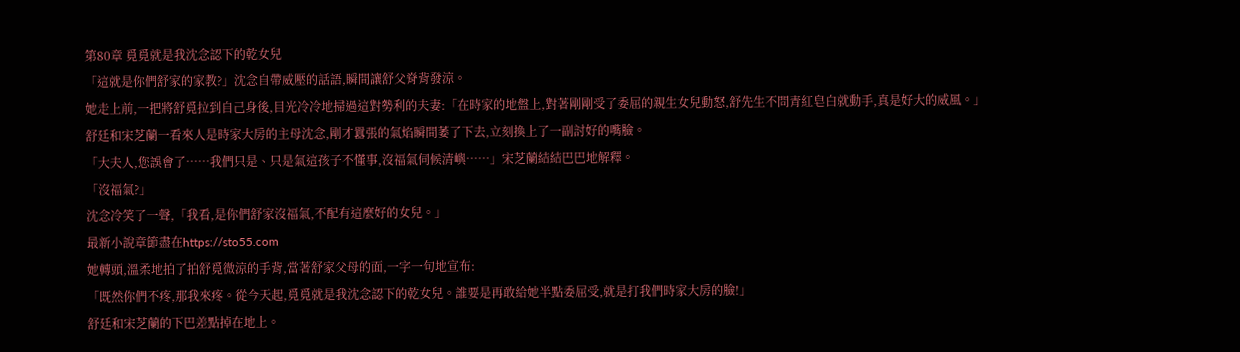第80章 覓覓就是我沈念認下的乾女兒
「這就是你們舒家的家教?」沈念自帶威壓的話語,瞬間讓舒父脊背發涼。
她走上前,一把將舒覓拉到自己身後,目光冷冷地掃過這對勢利的夫妻:「在時家的地盤上,對著剛剛受了委屈的親生女兒動怒,舒先生不問青紅皂白就動手,真是好大的威風。」
舒廷和宋芝蘭一看來人是時家大房的主母沈念,剛才囂張的氣焰瞬間萎了下去,立刻換上了一副討好的嘴臉。
「大夫人,您誤會了……我們只是、只是氣這孩子不懂事,沒福氣伺候清嶼……」宋芝蘭結結巴巴地解釋。
「沒福氣?」
沈念冷笑了一聲,「我看,是你們舒家沒福氣,不配有這麼好的女兒。」
最新小說章節盡在https://sto55.com
她轉頭,溫柔地拍了拍舒覓微涼的手背,當著舒家父母的面,一字一句地宣布:
「既然你們不疼,那我來疼。從今天起,覓覓就是我沈念認下的乾女兒。誰要是再敢給她半點委屈受,就是打我們時家大房的臉!」
舒廷和宋芝蘭的下巴差點掉在地上。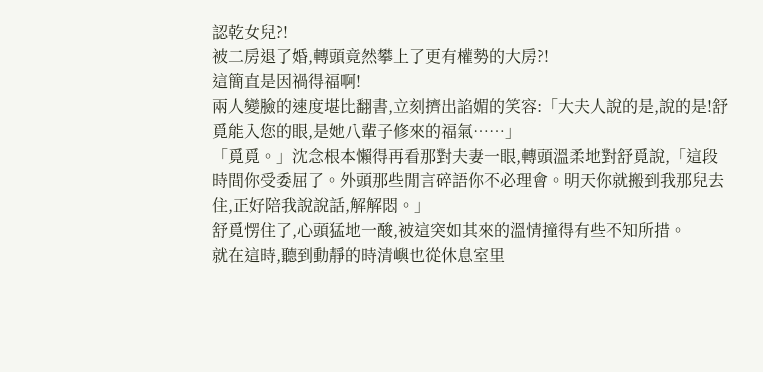認乾女兒?!
被二房退了婚,轉頭竟然攀上了更有權勢的大房?!
這簡直是因禍得福啊!
兩人變臉的速度堪比翻書,立刻擠出諂媚的笑容:「大夫人說的是,說的是!舒覓能入您的眼,是她八輩子修來的福氣……」
「覓覓。」沈念根本懶得再看那對夫妻一眼,轉頭溫柔地對舒覓說,「這段時間你受委屈了。外頭那些閒言碎語你不必理會。明天你就搬到我那兒去住,正好陪我說說話,解解悶。」
舒覓愣住了,心頭猛地一酸,被這突如其來的溫情撞得有些不知所措。
就在這時,聽到動靜的時清嶼也從休息室里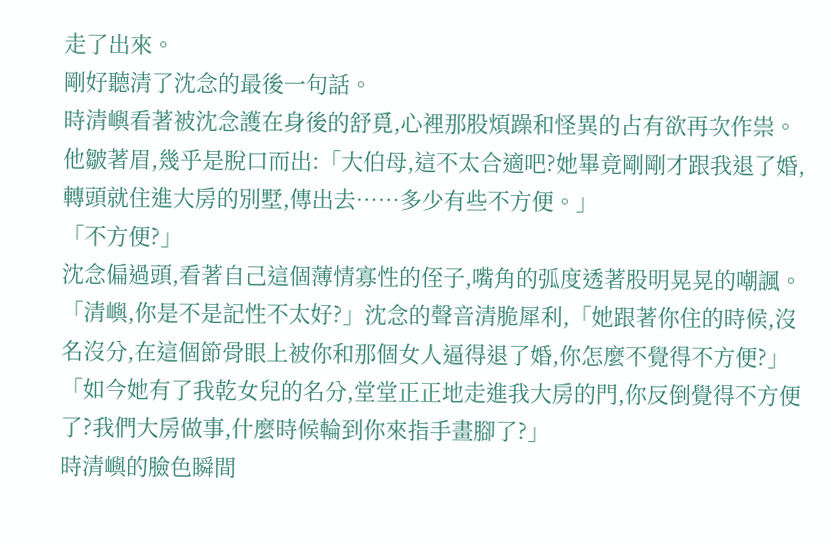走了出來。
剛好聽清了沈念的最後一句話。
時清嶼看著被沈念護在身後的舒覓,心裡那股煩躁和怪異的占有欲再次作祟。
他皺著眉,幾乎是脫口而出:「大伯母,這不太合適吧?她畢竟剛剛才跟我退了婚,轉頭就住進大房的別墅,傳出去……多少有些不方便。」
「不方便?」
沈念偏過頭,看著自己這個薄情寡性的侄子,嘴角的弧度透著股明晃晃的嘲諷。
「清嶼,你是不是記性不太好?」沈念的聲音清脆犀利,「她跟著你住的時候,沒名沒分,在這個節骨眼上被你和那個女人逼得退了婚,你怎麼不覺得不方便?」
「如今她有了我乾女兒的名分,堂堂正正地走進我大房的門,你反倒覺得不方便了?我們大房做事,什麼時候輪到你來指手畫腳了?」
時清嶼的臉色瞬間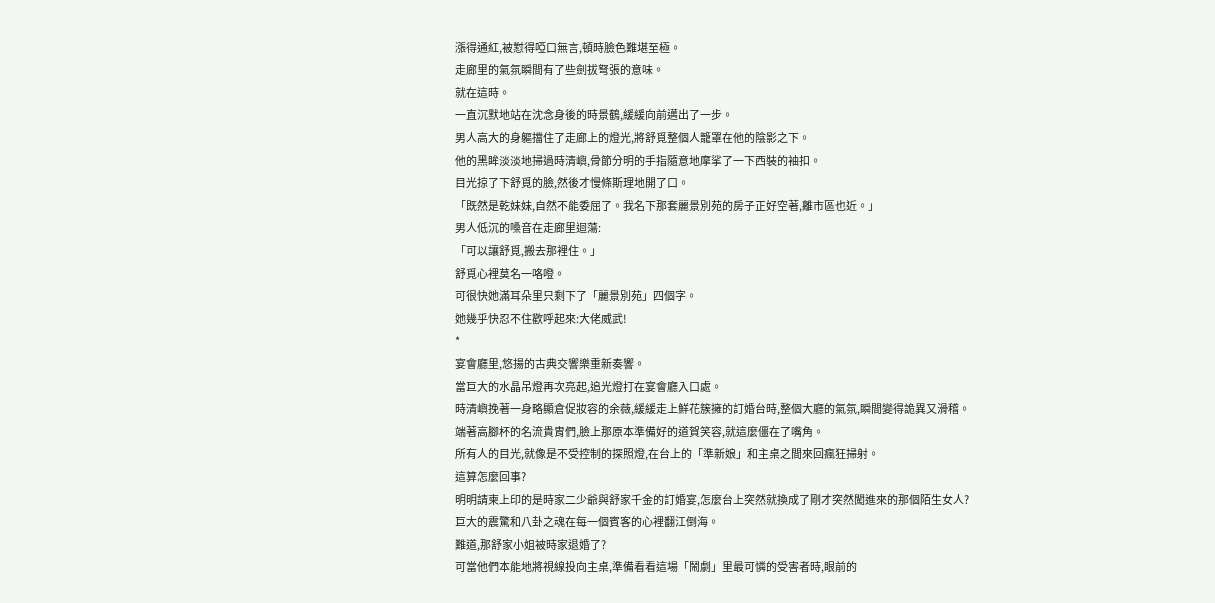漲得通紅,被懟得啞口無言,頓時臉色難堪至極。
走廊里的氣氛瞬間有了些劍拔弩張的意味。
就在這時。
一直沉默地站在沈念身後的時景鶴,緩緩向前邁出了一步。
男人高大的身軀擋住了走廊上的燈光,將舒覓整個人籠罩在他的陰影之下。
他的黑眸淡淡地掃過時清嶼,骨節分明的手指隨意地摩挲了一下西裝的袖扣。
目光掠了下舒覓的臉,然後才慢條斯理地開了口。
「既然是乾妹妹,自然不能委屈了。我名下那套麗景別苑的房子正好空著,離市區也近。」
男人低沉的嗓音在走廊里迴蕩:
「可以讓舒覓,搬去那裡住。」
舒覓心裡莫名一咯噔。
可很快她滿耳朵里只剩下了「麗景別苑」四個字。
她幾乎快忍不住歡呼起來:大佬威武!
*
宴會廳里,悠揚的古典交響樂重新奏響。
當巨大的水晶吊燈再次亮起,追光燈打在宴會廳入口處。
時清嶼挽著一身略顯倉促妝容的余薇,緩緩走上鮮花簇擁的訂婚台時,整個大廳的氣氛,瞬間變得詭異又滑稽。
端著高腳杯的名流貴胄們,臉上那原本準備好的道賀笑容,就這麼僵在了嘴角。
所有人的目光,就像是不受控制的探照燈,在台上的「準新娘」和主桌之間來回瘋狂掃射。
這算怎麼回事?
明明請柬上印的是時家二少爺與舒家千金的訂婚宴,怎麼台上突然就換成了剛才突然闖進來的那個陌生女人?
巨大的震驚和八卦之魂在每一個賓客的心裡翻江倒海。
難道,那舒家小姐被時家退婚了?
可當他們本能地將視線投向主桌,準備看看這場「鬧劇」里最可憐的受害者時,眼前的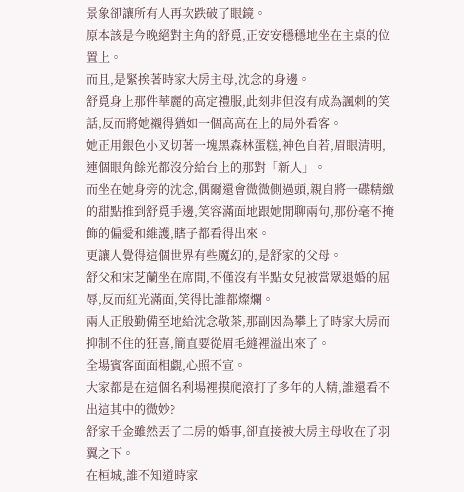景象卻讓所有人再次跌破了眼鏡。
原本該是今晚絕對主角的舒覓,正安安穩穩地坐在主桌的位置上。
而且,是緊挨著時家大房主母,沈念的身邊。
舒覓身上那件華麗的高定禮服,此刻非但沒有成為諷刺的笑話,反而將她襯得猶如一個高高在上的局外看客。
她正用銀色小叉切著一塊黑森林蛋糕,神色自若,眉眼清明,連個眼角餘光都沒分給台上的那對「新人」。
而坐在她身旁的沈念,偶爾還會微微側過頭,親自將一碟精緻的甜點推到舒覓手邊,笑容滿面地跟她閒聊兩句,那份毫不掩飾的偏愛和維護,瞎子都看得出來。
更讓人覺得這個世界有些魔幻的,是舒家的父母。
舒父和宋芝蘭坐在席間,不僅沒有半點女兒被當眾退婚的屈辱,反而紅光滿面,笑得比誰都燦爛。
兩人正殷勤備至地給沈念敬茶,那副因為攀上了時家大房而抑制不住的狂喜,簡直要從眉毛縫裡溢出來了。
全場賓客面面相覷,心照不宣。
大家都是在這個名利場裡摸爬滾打了多年的人精,誰還看不出這其中的微妙?
舒家千金雖然丟了二房的婚事,卻直接被大房主母收在了羽翼之下。
在桓城,誰不知道時家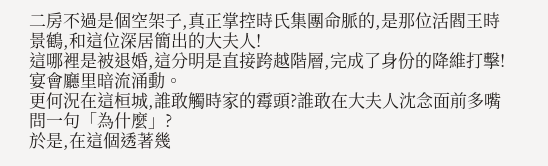二房不過是個空架子,真正掌控時氏集團命脈的,是那位活閻王時景鶴,和這位深居簡出的大夫人!
這哪裡是被退婚,這分明是直接跨越階層,完成了身份的降維打擊!
宴會廳里暗流涌動。
更何況在這桓城,誰敢觸時家的霉頭?誰敢在大夫人沈念面前多嘴問一句「為什麼」?
於是,在這個透著幾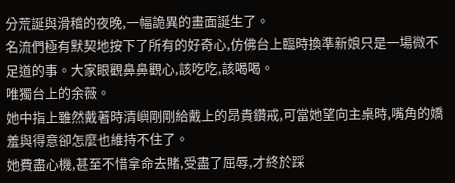分荒誕與滑稽的夜晚,一幅詭異的畫面誕生了。
名流們極有默契地按下了所有的好奇心,仿佛台上臨時換準新娘只是一場微不足道的事。大家眼觀鼻鼻觀心,該吃吃,該喝喝。
唯獨台上的余薇。
她中指上雖然戴著時清嶼剛剛給戴上的昂貴鑽戒,可當她望向主桌時,嘴角的嬌羞與得意卻怎麼也維持不住了。
她費盡心機,甚至不惜拿命去賭,受盡了屈辱,才終於踩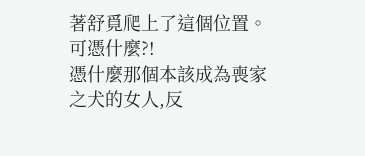著舒覓爬上了這個位置。
可憑什麼?!
憑什麼那個本該成為喪家之犬的女人,反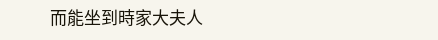而能坐到時家大夫人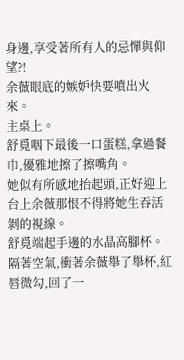身邊,享受著所有人的忌憚與仰望?!
余薇眼底的嫉妒快要噴出火來。
主桌上。
舒覓咽下最後一口蛋糕,拿過餐巾,優雅地擦了擦嘴角。
她似有所感地抬起頭,正好迎上台上余薇那恨不得將她生吞活剝的視線。
舒覓端起手邊的水晶高腳杯。
隔著空氣,衝著余薇舉了舉杯,紅唇微勾,回了一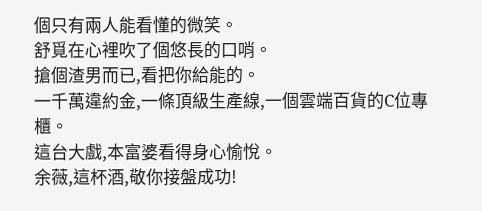個只有兩人能看懂的微笑。
舒覓在心裡吹了個悠長的口哨。
搶個渣男而已,看把你給能的。
一千萬違約金,一條頂級生產線,一個雲端百貨的C位專櫃。
這台大戲,本富婆看得身心愉悅。
余薇,這杯酒,敬你接盤成功!